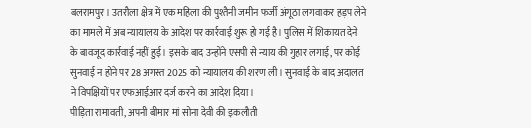बलरामपुर। उतरौला क्षेत्र में एक महिला की पुश्तैनी जमीन फर्जी अंगूठा लगवाकर हड़प लेने का मामले में अब न्यायालय के आदेश पर कार्रवाई शुरू हो गई है। पुलिस में शिकायत देने के बावजूद कार्रवाई नहीं हुई। इसके बाद उन्होंने एसपी से न्याय की गुहार लगाई, पर कोई सुनवाई न होने पर 28 अगस्त 2025 को न्यायालय की शरण ली। सुनवाई के बाद अदालत ने विपक्षियों पर एफआईआर दर्ज करने का आदेश दिया।
पीड़िता रामावती, अपनी बीमार मां सोना देवी की इकलौती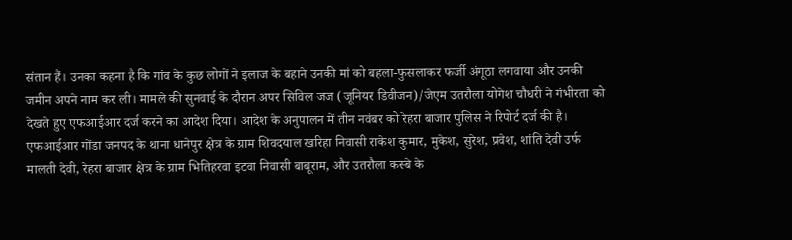संतान हैं। उनका कहना है कि गांव के कुछ लोगों ने इलाज के बहाने उनकी मां को बहला-फुसलाकर फर्जी अंगूठा लगवाया और उनकी जमीन अपने नाम कर ली। मामले की सुनवाई के दौरान अपर सिविल जज (जूनियर डिवीजन)/जेएम उतरौला योगेश चौधरी ने गंभीरता को देखते हुए एफआईआर दर्ज करने का आदेश दिया। आदेश के अनुपालन में तीन नवंबर को रेहरा बाजार पुलिस ने रिपोर्ट दर्ज की है।
एफआईआर गोंडा जनपद के थाना धानेपुर क्षेत्र के ग्राम शिवदयाल खरिहा निवासी राकेश कुमार, मुकेश, सुरेश, प्रवेश, शांति देवी उर्फ मालती देवी, रेहरा बाजार क्षेत्र के ग्राम भितिहरवा इटवा निवासी बाबूराम, और उतरौला कस्बे के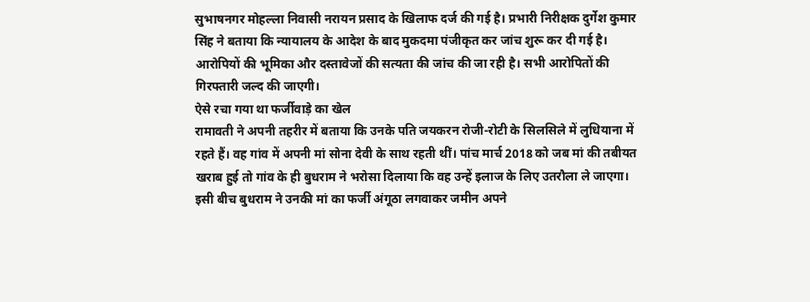सुभाषनगर मोहल्ला निवासी नरायन प्रसाद के खिलाफ दर्ज की गई है। प्रभारी निरीक्षक दुर्गेश कुमार सिंह ने बताया कि न्यायालय के आदेश के बाद मुकदमा पंजीकृत कर जांच शुरू कर दी गई है। आरोपियों की भूमिका और दस्तावेजों की सत्यता की जांच की जा रही है। सभी आरोपितों की गिरफ्तारी जल्द की जाएगी।
ऐसे रचा गया था फर्जीवाड़े का खेल
रामावती ने अपनी तहरीर में बताया कि उनके पति जयकरन रोजी-रोटी के सिलसिले में लुधियाना में रहते हैं। वह गांव में अपनी मां सोना देवी के साथ रहती थीं। पांच मार्च 2018 को जब मां की तबीयत खराब हुई तो गांव के ही बुधराम ने भरोसा दिलाया कि वह उन्हें इलाज के लिए उतरौला ले जाएगा। इसी बीच बुधराम ने उनकी मां का फर्जी अंगूठा लगवाकर जमीन अपने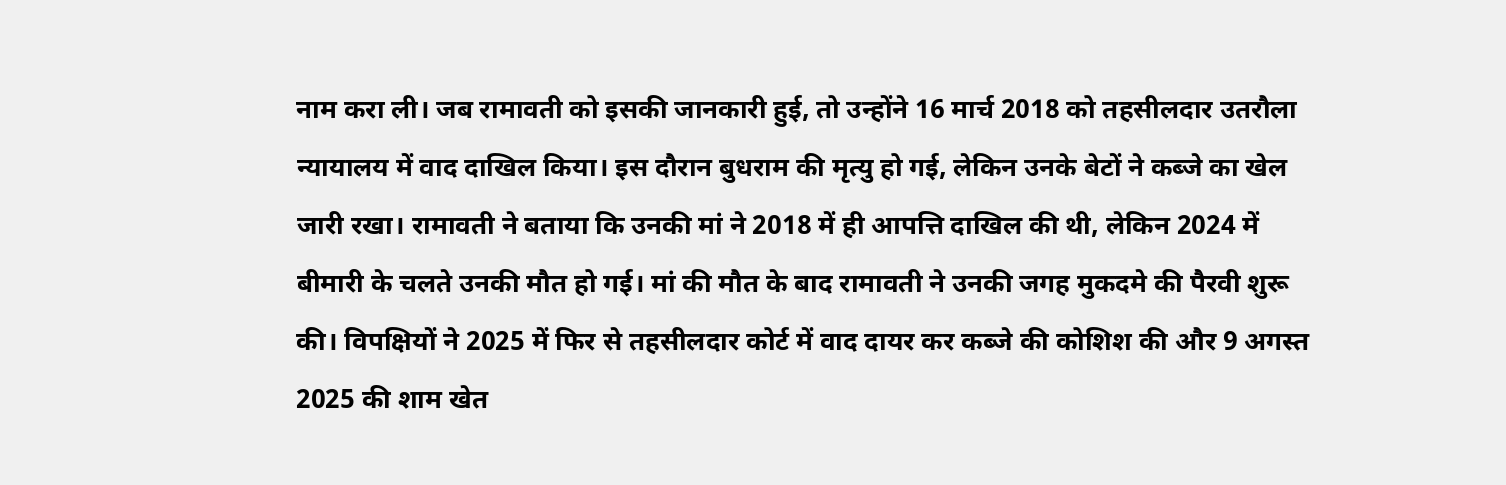नाम करा ली। जब रामावती को इसकी जानकारी हुई, तो उन्होंने 16 मार्च 2018 को तहसीलदार उतरौला न्यायालय में वाद दाखिल किया। इस दौरान बुधराम की मृत्यु हो गई, लेकिन उनके बेटों ने कब्जे का खेल जारी रखा। रामावती ने बताया कि उनकी मां ने 2018 में ही आपत्ति दाखिल की थी, लेकिन 2024 में बीमारी के चलते उनकी मौत हो गई। मां की मौत के बाद रामावती ने उनकी जगह मुकदमे की पैरवी शुरू की। विपक्षियों ने 2025 में फिर से तहसीलदार कोर्ट में वाद दायर कर कब्जे की कोशिश की और 9 अगस्त 2025 की शाम खेत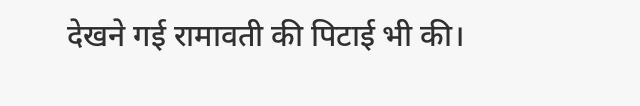देखने गई रामावती की पिटाई भी की।